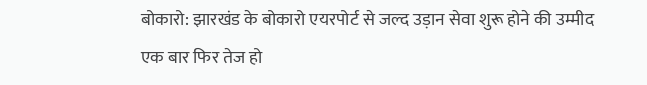बोकारो: झारखंड के बोकारो एयरपोर्ट से जल्द उड़ान सेवा शुरू होने की उम्मीद एक बार फिर तेज हो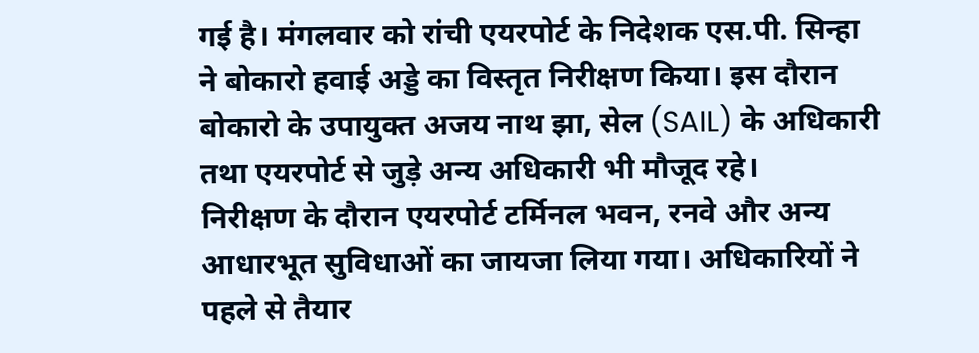गई है। मंगलवार को रांची एयरपोर्ट के निदेशक एस.पी. सिन्हा ने बोकारो हवाई अड्डे का विस्तृत निरीक्षण किया। इस दौरान बोकारो के उपायुक्त अजय नाथ झा, सेल (SAIL) के अधिकारी तथा एयरपोर्ट से जुड़े अन्य अधिकारी भी मौजूद रहे।
निरीक्षण के दौरान एयरपोर्ट टर्मिनल भवन, रनवे और अन्य आधारभूत सुविधाओं का जायजा लिया गया। अधिकारियों ने पहले से तैयार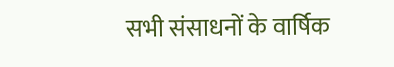सभी संसाधनों के वार्षिक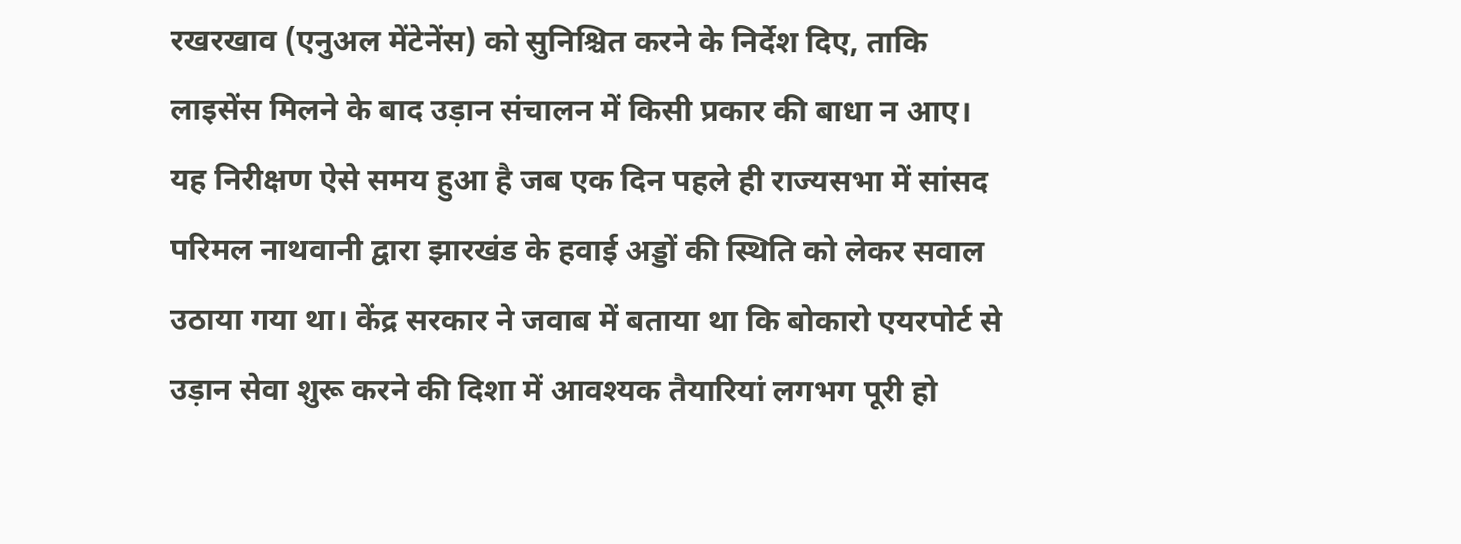रखरखाव (एनुअल मेंटेनेंस) को सुनिश्चित करने के निर्देश दिए, ताकि लाइसेंस मिलने के बाद उड़ान संचालन में किसी प्रकार की बाधा न आए।
यह निरीक्षण ऐसे समय हुआ है जब एक दिन पहले ही राज्यसभा में सांसद परिमल नाथवानी द्वारा झारखंड के हवाई अड्डों की स्थिति को लेकर सवाल उठाया गया था। केंद्र सरकार ने जवाब में बताया था कि बोकारो एयरपोर्ट से उड़ान सेवा शुरू करने की दिशा में आवश्यक तैयारियां लगभग पूरी हो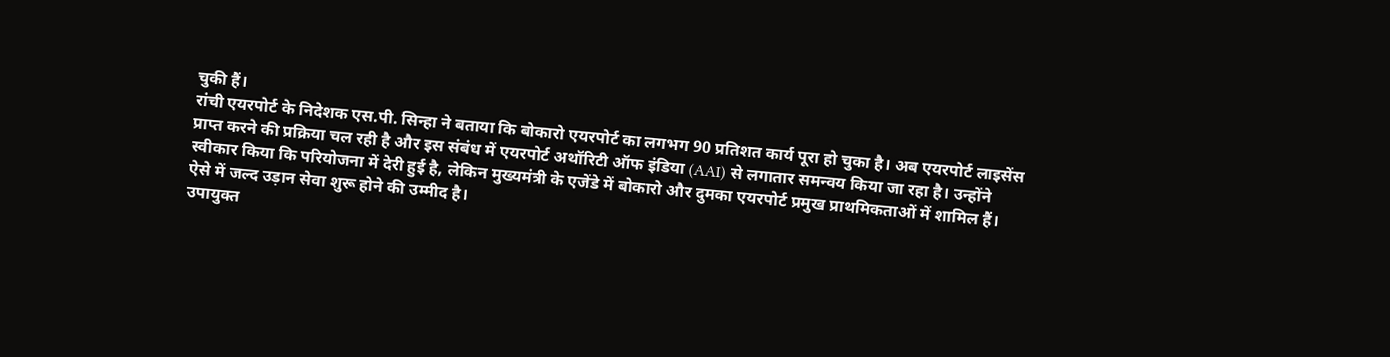चुकी हैं।
रांची एयरपोर्ट के निदेशक एस.पी. सिन्हा ने बताया कि बोकारो एयरपोर्ट का लगभग 90 प्रतिशत कार्य पूरा हो चुका है। अब एयरपोर्ट लाइसेंस प्राप्त करने की प्रक्रिया चल रही है और इस संबंध में एयरपोर्ट अथॉरिटी ऑफ इंडिया (AAI) से लगातार समन्वय किया जा रहा है। उन्होंने स्वीकार किया कि परियोजना में देरी हुई है, लेकिन मुख्यमंत्री के एजेंडे में बोकारो और दुमका एयरपोर्ट प्रमुख प्राथमिकताओं में शामिल हैं। ऐसे में जल्द उड़ान सेवा शुरू होने की उम्मीद है।
उपायुक्त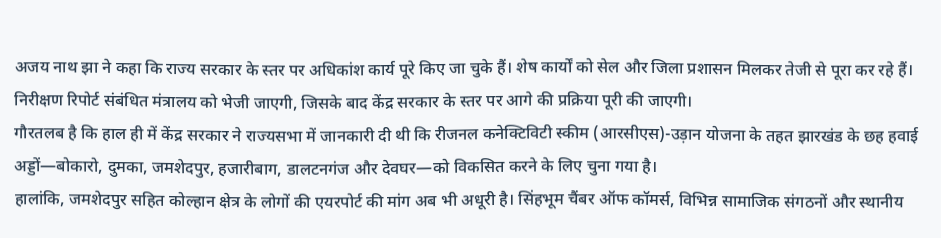अजय नाथ झा ने कहा कि राज्य सरकार के स्तर पर अधिकांश कार्य पूरे किए जा चुके हैं। शेष कार्यों को सेल और जिला प्रशासन मिलकर तेजी से पूरा कर रहे हैं। निरीक्षण रिपोर्ट संबंधित मंत्रालय को भेजी जाएगी, जिसके बाद केंद्र सरकार के स्तर पर आगे की प्रक्रिया पूरी की जाएगी।
गौरतलब है कि हाल ही में केंद्र सरकार ने राज्यसभा में जानकारी दी थी कि रीजनल कनेक्टिविटी स्कीम (आरसीएस)-उड़ान योजना के तहत झारखंड के छह हवाई अड्डों—बोकारो, दुमका, जमशेदपुर, हजारीबाग, डालटनगंज और देवघर—को विकसित करने के लिए चुना गया है।
हालांकि, जमशेदपुर सहित कोल्हान क्षेत्र के लोगों की एयरपोर्ट की मांग अब भी अधूरी है। सिंहभूम चैंबर ऑफ कॉमर्स, विभिन्न सामाजिक संगठनों और स्थानीय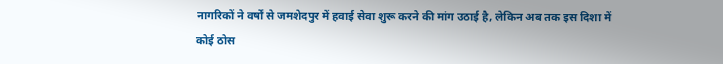नागरिकों ने वर्षों से जमशेदपुर में हवाई सेवा शुरू करने की मांग उठाई है, लेकिन अब तक इस दिशा में कोई ठोस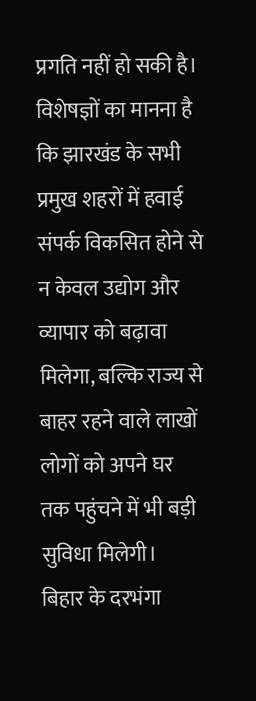प्रगति नहीं हो सकी है।
विशेषज्ञों का मानना है कि झारखंड के सभी प्रमुख शहरों में हवाई संपर्क विकसित होने से न केवल उद्योग और व्यापार को बढ़ावा मिलेगा, बल्कि राज्य से बाहर रहने वाले लाखों लोगों को अपने घर तक पहुंचने में भी बड़ी सुविधा मिलेगी।
बिहार के दरभंगा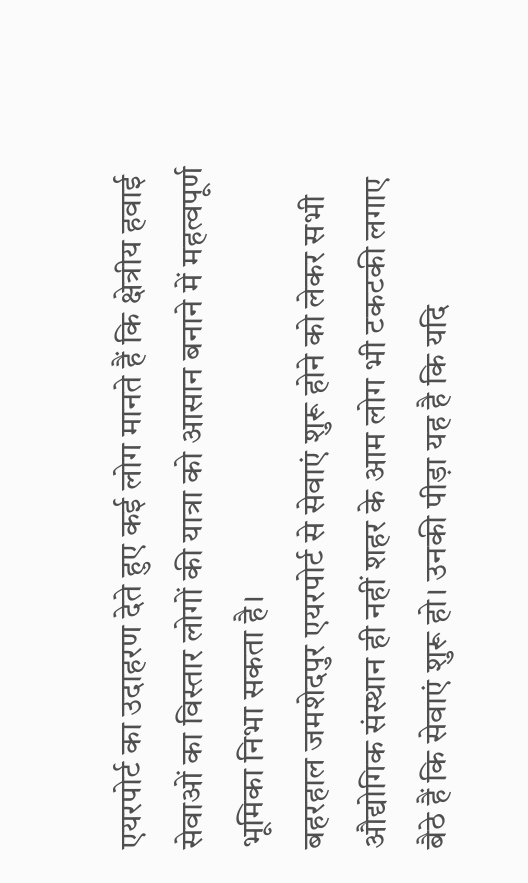एयरपोर्ट का उदाहरण देते हुए कई लोग मानते हैं कि क्षेत्रीय हवाई सेवाओं का विस्तार लोगों की यात्रा को आसान बनाने में महत्वपूर्ण भूमिका निभा सकता है।
बहरहाल जमशेदपुर एयरपोर्ट से सेवाएं शुरू होने को लेकर सभी औद्योगिक संस्थान ही नहीं शहर के आम लोग भी टकटकी लगाए बैठे हैं कि सेवाएं शुरू हो। उनकी पीड़ा यह है कि यदि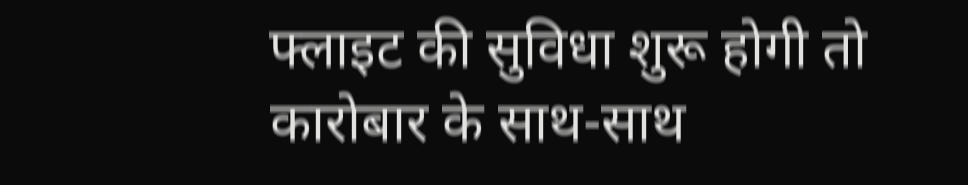फ्लाइट की सुविधा शुरू होगी तो कारोबार के साथ-साथ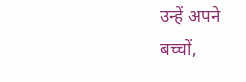उन्हें अपने बच्चों,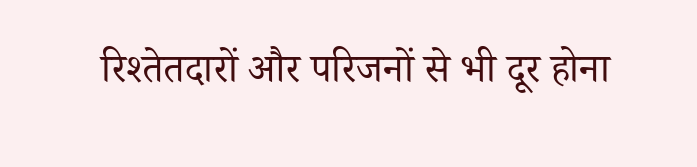रिश्तेतदारों और परिजनों से भी दूर होना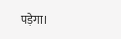पड़ेगा।